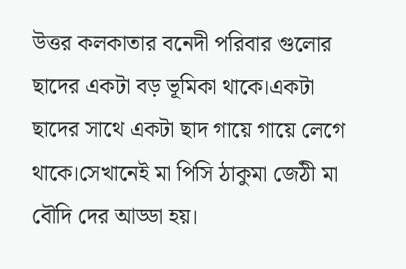উত্তর কলকাতার বনেদী পরিবার গুলোর ছাদের একটা বড় ভূমিকা থাকে।একটা ছাদের সাথে একটা ছাদ গায়ে গায়ে লেগে থাকে।সেখানেই মা পিসি ঠাকুমা জেঠী মা বৌদি দের আড্ডা হয়।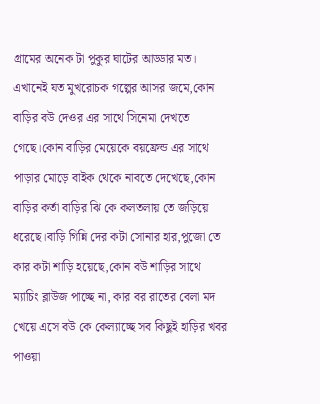গ্রামের অনেক টা পুকুর ঘাটের আড্ডার মত। এখানেই যত মুখরোচক গল্পের আসর জমে,কোন বাড়ির বউ দেওর এর সাথে সিনেমা দেখতে গেছে।কোন বাড়ির মেয়েকে বয়ফ্রেন্ড এর সাথে পাড়ার মোড়ে বাইক থেকে নাবতে দেখেছে,কোন বাড়ির কর্তা বাড়ির ঝি কে কলতলায় তে জড়িয়ে ধরেছে।বাড়ি গিন্নি দের কটা সোনার হার,পুজো তে কার কটা শাড়ি হয়েছে,কোন বউ শাড়ির সাথে ম্যাচিং ব্লাউজ পাচ্ছে না, কার বর রাতের বেলা মদ খেয়ে এসে বউ কে কেল্যাচ্ছে সব কিছুই হাড়ির খবর পাওয়া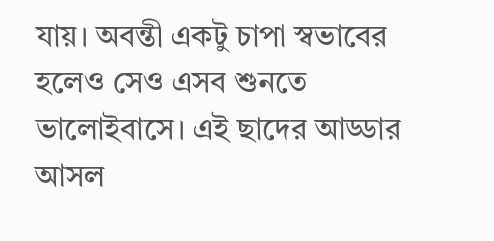যায়। অবন্তী একটু চাপা স্বভাবের হলেও সেও এসব শুনতে ভালোইবাসে। এই ছাদের আড্ডার আসল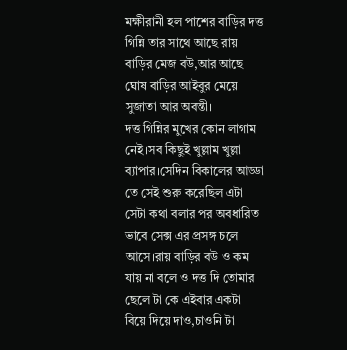মক্ষীরানী হল পাশের বাড়ির দত্ত গিন্নি তার সাথে আছে রায় বাড়ির মেজ বউ,আর আছে ঘোষ বাড়ির আইবুর মেয়ে সুজাতা আর অবন্তী।
দত্ত গিন্নির মুখের কোন লাগাম নেই।সব কিছুই খুল্লাম খুল্লা ব্যাপার।সেদিন বিকালের আড্ডা তে সেই শুরু করেছিল এটা সেটা কথা বলার পর অবধারিত ভাবে সেক্স এর প্রসঙ্গ চলে আসে।রায় বাড়ির বউ ও কম যায় না বলে ও দত্ত দি তোমার ছেলে টা কে এইবার একটা বিয়ে দিয়ে দাও,চাওনি টা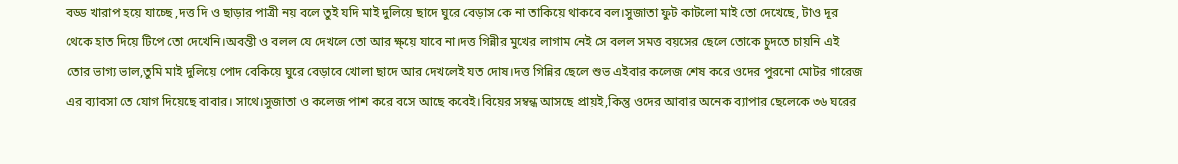বড্ড খারাপ হয়ে যাচ্ছে ,দত্ত দি ও ছাড়ার পাত্রী নয় বলে তুই যদি মাই দুলিয়ে ছাদে ঘুরে বেড়াস কে না তাকিয়ে থাকবে বল।সুজাতা ফুট কাটলো মাই তো দেখেছে, টাও দূর থেকে হাত দিয়ে টিপে তো দেখেনি।অবন্তী ও বলল যে দেখলে তো আর ক্ষ্য়ে যাবে না।দত্ত গিন্নীর মুখের লাগাম নেই সে বলল সমত্ত বয়সের ছেলে তোকে চুদতে চায়নি এই তোর ভাগ্য ভাল,তুমি মাই দুলিয়ে পোদ বেকিয়ে ঘুরে বেড়াবে খোলা ছাদে আর দেখলেই যত দোষ।দত্ত গিন্নির ছেলে শুভ এইবার কলেজ শেষ করে ওদের পুরনো মোটর গারেজ এর ব্যাবসা তে যোগ দিয়েছে বাবার। সাথে।সুজাতা ও কলেজ পাশ করে বসে আছে কবেই।বিয়ের সম্বন্ধ আসছে প্রায়ই,কিন্তু ওদের আবার অনেক ব্যাপার ছেলেকে ৩৬ ঘরের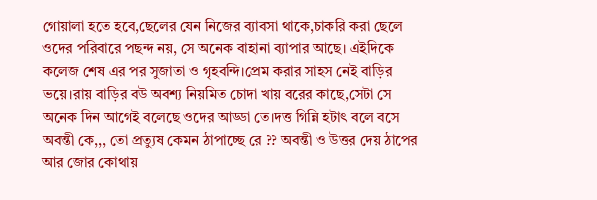গোয়ালা হতে হবে,ছেলের যেন নিজের ব্যাবসা থাকে,চাকরি করা ছেলে ওদের পরিবারে পছন্দ নয়, সে অনেক বাহানা ব্যাপার আছে। এইদিকে কলেজ শেষ এর পর সুজাতা ও গৃহবন্দি।প্রেম করার সাহস নেই বাড়ির ভয়ে।রায় বাড়ির বউ অবশ্য নিয়মিত চোদা খায় বরের কাছে,সেটা সে অনেক দিন আগেই বলেছে ওদের আড্ডা তে।দত্ত গিন্নি হটাৎ বলে বসে অবন্তী কে,,, তো প্রত্যুষ কেমন ঠাপাচ্ছে রে ?? অবন্তী ও উত্তর দেয় ঠাপের আর জোর কোথায়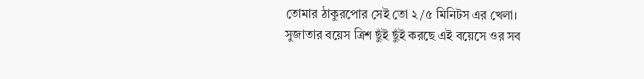তোমার ঠাকুরপোর সেই তো ২/৫ মিনিটস এর খেলা।
সুজাতার বয়েস ত্রিশ ছুঁই ছুঁই করছে এই বয়েসে ওর সব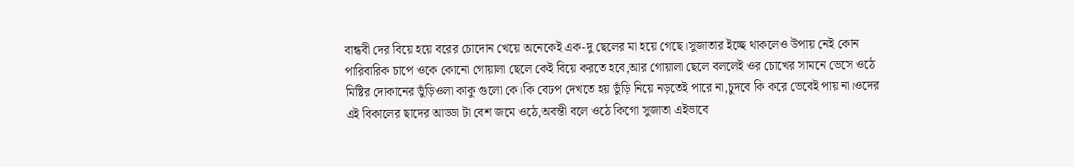বান্ধবী দের বিয়ে হয়ে বরের চোদোন খেয়ে অনেকেই এক-দু ছেলের মা হয়ে গেছে।সুজাতার ইচ্ছে থাকলেও উপায় নেই কোন পারিবারিক চাপে ওকে কোনো গোয়ালা ছেলে কেই বিয়ে করতে হবে,আর গোয়ালা ছেলে বললেই ওর চোখের সামনে ভেসে ওঠে মিষ্টির দোকানের ভুঁড়িওলা কাকু গুলো কে।কি বেঢপ দেখতে হয় ভুঁড়ি নিয়ে নড়তেই পারে না,চুদবে কি করে ভেবেই পায় না।ওদের এই বিকালের ছাদের আড্ডা টা বেশ জমে ওঠে,অবন্তী বলে ওঠে কিগো সুজাতা এইভাবে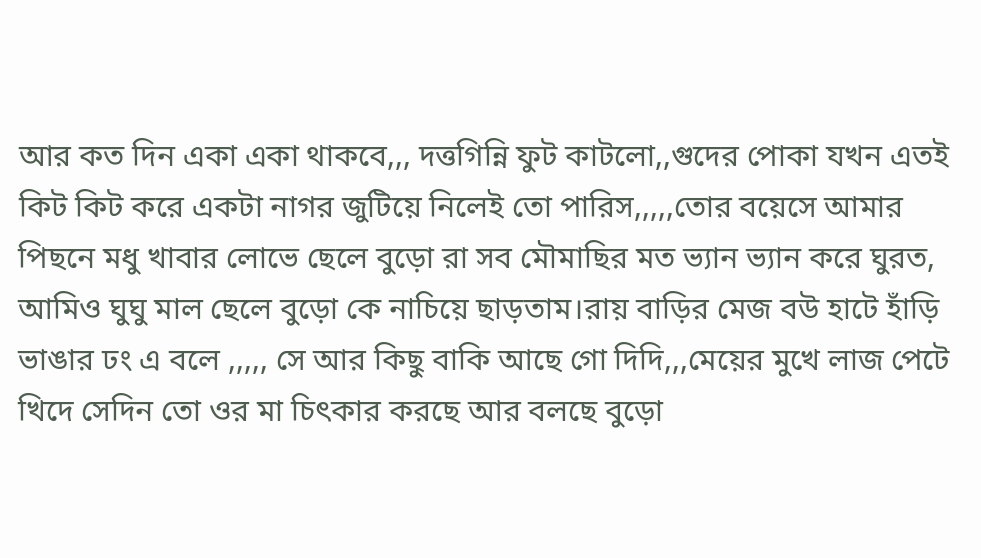আর কত দিন একা একা থাকবে,,, দত্তগিন্নি ফুট কাটলো,,গুদের পোকা যখন এতই কিট কিট করে একটা নাগর জুটিয়ে নিলেই তো পারিস,,,,,তোর বয়েসে আমার পিছনে মধু খাবার লোভে ছেলে বুড়ো রা সব মৌমাছির মত ভ্যান ভ্যান করে ঘুরত, আমিও ঘুঘু মাল ছেলে বুড়ো কে নাচিয়ে ছাড়তাম।রায় বাড়ির মেজ বউ হাটে হাঁড়ি ভাঙার ঢং এ বলে ,,,,, সে আর কিছু বাকি আছে গো দিদি,,,মেয়ের মুখে লাজ পেটে খিদে সেদিন তো ওর মা চিৎকার করছে আর বলছে বুড়ো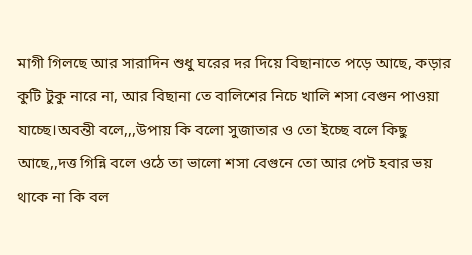মাগী গিলছে আর সারাদিন শুধু ঘরের দর দিয়ে বিছানাতে পড়ে আছে, কড়ার কুটি টুকু নারে না, আর বিছানা তে বালিশের নিচে খালি শসা বেগুন পাওয়া যাচ্ছে।অবন্তী বলে,,,উপায় কি বলো সুজাতার ও তো ইচ্ছে বলে কিছু আছে,,দত্ত গিন্নি বলে ওঠে তা ভালো শসা বেগুনে তো আর পেট হবার ভয় থাকে না কি বল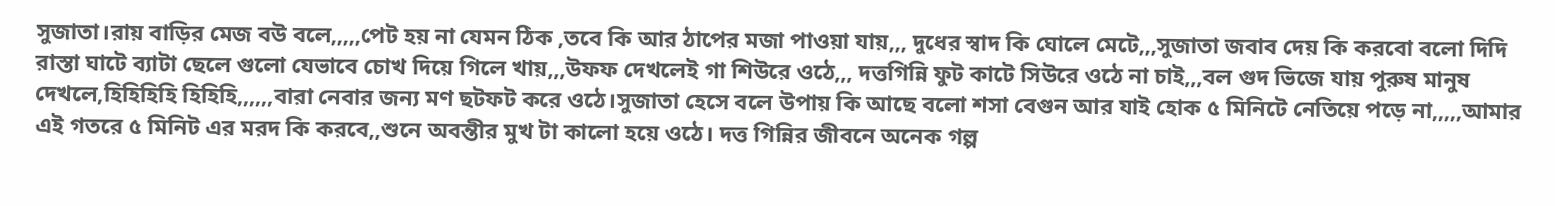সুজাতা।রায় বাড়ির মেজ বউ বলে,,,,,পেট হয় না যেমন ঠিক ,তবে কি আর ঠাপের মজা পাওয়া যায়,,, দুধের স্বাদ কি ঘোলে মেটে,,,সুজাতা জবাব দেয় কি করবো বলো দিদি রাস্তা ঘাটে ব্যাটা ছেলে গুলো যেভাবে চোখ দিয়ে গিলে খায়,,,উফফ দেখলেই গা শিউরে ওঠে,,, দত্তগিন্নি ফুট কাটে সিউরে ওঠে না চাই,,,বল গুদ ভিজে যায় পুরুষ মানুষ দেখলে,হিহিহিহি হিহিহি,,,,,,বারা নেবার জন্য মণ ছটফট করে ওঠে।সুজাতা হেসে বলে উপায় কি আছে বলো শসা বেগুন আর যাই হোক ৫ মিনিটে নেতিয়ে পড়ে না,,,,,আমার এই গতরে ৫ মিনিট এর মরদ কি করবে,,শুনে অবন্তীর মুখ টা কালো হয়ে ওঠে। দত্ত গিন্নির জীবনে অনেক গল্প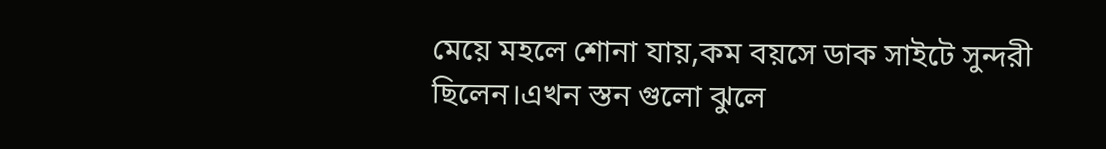মেয়ে মহলে শোনা যায়,কম বয়সে ডাক সাইটে সুন্দরী ছিলেন।এখন স্তন গুলো ঝুলে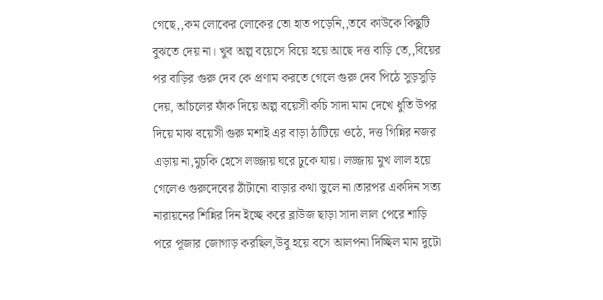গেছে,,কম লোকের লোকের তো হাত পড়েনি,,তবে কাউকে কিছুটি বুঝতে দেয় না। খুব অল্প বয়েসে বিয়ে হয়ে আছে দত্ত বাড়ি তে,,বিয়ের পর বাড়ির গুরু দেব কে প্রণাম করতে গেলে গুরু দেব পিঠে সুড়সুড়ি দেয়, আঁচলের ফাঁক দিয়ে অল্প বয়েসী কচি সাদা মাম দেখে ধুতি উপর দিয়ে মাঝ বয়েসী গুরু মশাই এর বাড়া ঠাটিয়ে ওঠে, দত্ত গিন্নির নজর এড়ায় না,মুচকি হেসে লজ্জায় ঘরে ঢুকে যায়। লজ্জায় মুখ লাল হয়ে গেলেও গুরুদেবের ঠাঁটানো বাড়ার কথা ভুলে না।তারপর একদিন সত্য নারায়নের শিন্নির দিন ইচ্ছে করে ব্লাউজ ছাড়া সাদা লাল পেরে শাড়ি পরে পূজার জোগাড় করছিল,উবু হয়ে বসে আলপনা দিচ্ছিল মাম দুটো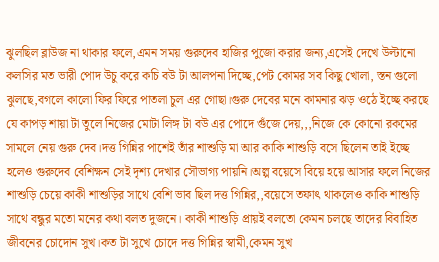ঝুলছিল ব্লাউজ না থাকার ফলে,এমন সময় গুরুদেব হাজির পুজো করার জন্য,এসেই দেখে উল্টানো কলসির মত ভারী পোদ উচু করে কচি বউ টা আলপনা দিচ্ছে,পেট কোমর সব কিছু খোলা, স্তন গুলো ঝুলছে,বগলে কালো ফির ফিরে পাতলা চুল এর গোছা।গুরু দেবের মনে কামনার ঝড় ওঠে ইচ্ছে করছে যে কাপড় শায়া টা তুলে নিজের মোটা লিঙ্গ টা বউ এর পোদে গুঁজে দেয়,,,নিজে কে কোনো রকমের সামলে নেয় গুরু দেব।দত্ত গিন্নির পাশেই তাঁর শাশুড়ি মা আর কাকি শাশুড়ি বসে ছিলেন তাই ইচ্ছে হলেও গুরুদেব বেশিক্ষন সেই দৃশ্য দেখার সৌভাগ্য পায়নি।অল্প বয়েসে বিয়ে হয়ে আসার ফলে নিজের শাশুড়ি চেয়ে কাকী শাশুড়ির সাথে বেশি ভাব ছিল দত্ত গিন্নির,,বয়েসে তফাৎ থাকলেও কাকি শাশুড়ি সাথে বন্ধুর মতো মনের কথা বলত দুজনে। কাকী শাশুড়ি প্রায়ই বলতো কেমন চলছে তাদের বিবাহিত জীবনের চোদোন সুখ।কত টা সুখে চোদে দত্ত গিন্নির স্বামী,কেমন সুখ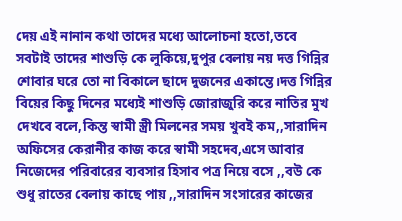দেয় এই নানান কথা তাদের মধ্যে আলোচনা হতো,তবে সবটাই তাদের শাশুড়ি কে লুকিয়ে,দুপুর বেলায় নয় দত্ত গিন্নির শোবার ঘরে তো না বিকালে ছাদে দুজনের একান্তে।দত্ত গিন্নির বিয়ের কিছু দিনের মধ্যেই শাশুড়ি জোরাজুরি করে নাতির মুখ দেখবে বলে,কিন্ত স্বামী স্ত্রী মিলনের সময় খুবই কম,,সারাদিন অফিসের কেরানীর কাজ করে স্বামী সহদেব,এসে আবার নিজেদের পরিবারের ব্যবসার হিসাব পত্র নিয়ে বসে ,,বউ কে শুধু রাতের বেলায় কাছে পায় ,,সারাদিন সংসারের কাজের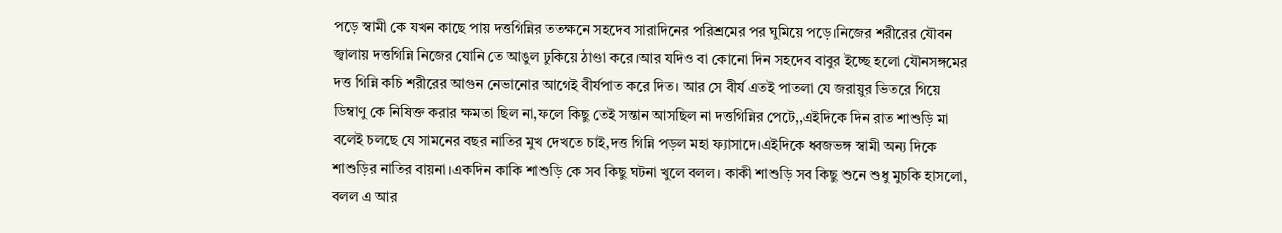পড়ে স্বামী কে যখন কাছে পায় দত্তগিন্নির ততক্ষনে সহদেব সারাদিনের পরিশ্রমের পর ঘুমিয়ে পড়ে।নিজের শরীরের যৌবন জ্বালায় দত্তগিন্নি নিজের যোনি তে আঙুল ঢুকিয়ে ঠাণ্ডা করে।আর যদিও বা কোনো দিন সহদেব বাবুর ইচ্ছে হলো যৌনসঙ্গমের দত্ত গিন্নি কচি শরীরের আগুন নেভানোর আগেই বীর্যপাত করে দিত। আর সে বীর্য এতই পাতলা যে জরায়ুর ভিতরে গিয়ে ডিম্বাণু কে নিষিক্ত করার ক্ষমতা ছিল না,ফলে কিছু তেই সন্তান আসছিল না দত্তগিন্নির পেটে,,এইদিকে দিন রাত শাশুড়ি মা বলেই চলছে যে সামনের বছর নাতির মুখ দেখতে চাই,দত্ত গিন্নি পড়ল মহা ফ্যাসাদে।এইদিকে ধ্বজভঙ্গ স্বামী অন্য দিকে শাশুড়ির নাতির বায়না।একদিন কাকি শাশুড়ি কে সব কিছু ঘটনা খুলে বলল। কাকী শাশুড়ি সব কিছু শুনে শুধু মুচকি হাসলো, বলল এ আর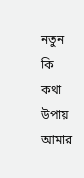নতুন কি কথা উপায় আমার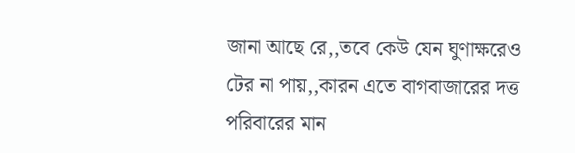জানা আছে রে,,তবে কেউ যেন ঘুণাক্ষরেও টের না পায়,,কারন এতে বাগবাজারের দত্ত পরিবারের মান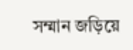সম্মান জড়িয়ে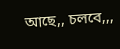আছে,, চলবে,,,